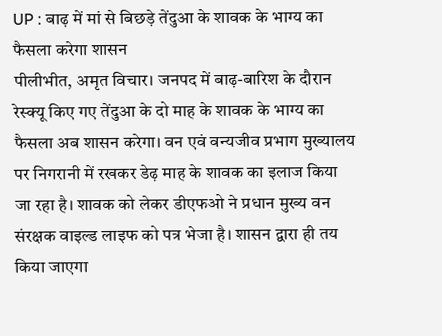UP : बाढ़ में मां से बिछड़े तेंदुआ के शावक के भाग्य का फैसला करेगा शासन
पीलीभीत, अमृत विचार। जनपद में बाढ़-बारिश के दौरान रेस्क्यू किए गए तेंदुआ के दो माह के शावक के भाग्य का फैसला अब शासन करेगा। वन एवं वन्यजीव प्रभाग मुख्यालय पर निगरानी में रखकर डेढ़ माह के शावक का इलाज किया जा रहा है। शावक को लेकर डीएफओ ने प्रधान मुख्य वन संरक्षक वाइल्ड लाइफ को पत्र भेजा है। शासन द्वारा ही तय किया जाएगा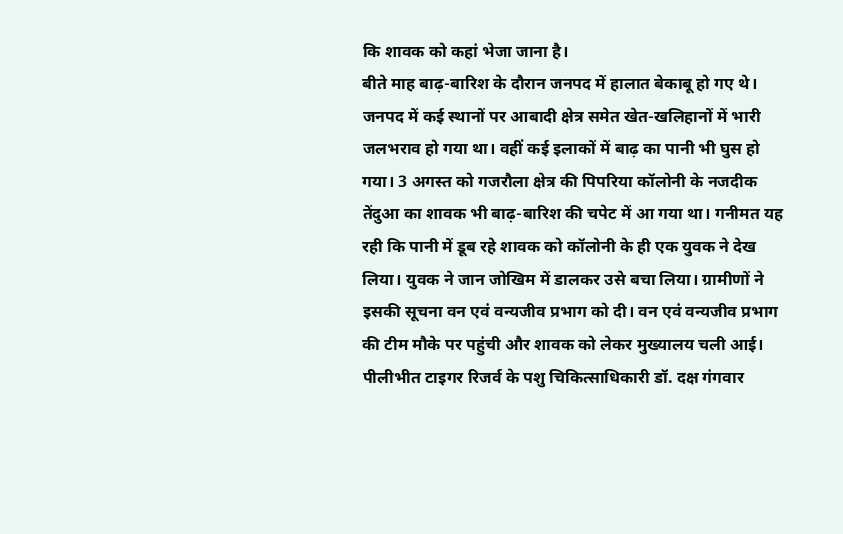कि शावक को कहां भेजा जाना है।
बीते माह बाढ़-बारिश के दौरान जनपद में हालात बेकाबू हो गए थे। जनपद में कई स्थानों पर आबादी क्षेत्र समेत खेत-खलिहानों में भारी जलभराव हो गया था। वहीं कई इलाकों में बाढ़ का पानी भी घुस हो गया। 3 अगस्त को गजरौला क्षेत्र की पिपरिया कॉलोनी के नजदीक तेंदुआ का शावक भी बाढ़-बारिश की चपेट में आ गया था। गनीमत यह रही कि पानी में डूब रहे शावक को कॉलोनी के ही एक युवक ने देख लिया। युवक ने जान जोखिम में डालकर उसे बचा लिया। ग्रामीणों ने इसकी सूचना वन एवं वन्यजीव प्रभाग को दी। वन एवं वन्यजीव प्रभाग की टीम मौके पर पहुंची और शावक को लेकर मुख्यालय चली आई। पीलीभीत टाइगर रिजर्व के पशु चिकित्साधिकारी डॉ. दक्ष गंगवार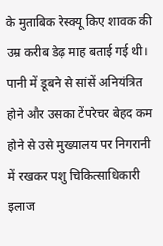के मुताबिक रेस्क्यू किए शावक की उम्र करीब डेढ़ माह बताई गई थी। पानी में डूबने से सांसें अनियंत्रित होने और उसका टेंपरेचर बेहद कम होने से उसे मुख्यालय पर निगरानी में रखकर पशु चिकित्साधिकारी इलाज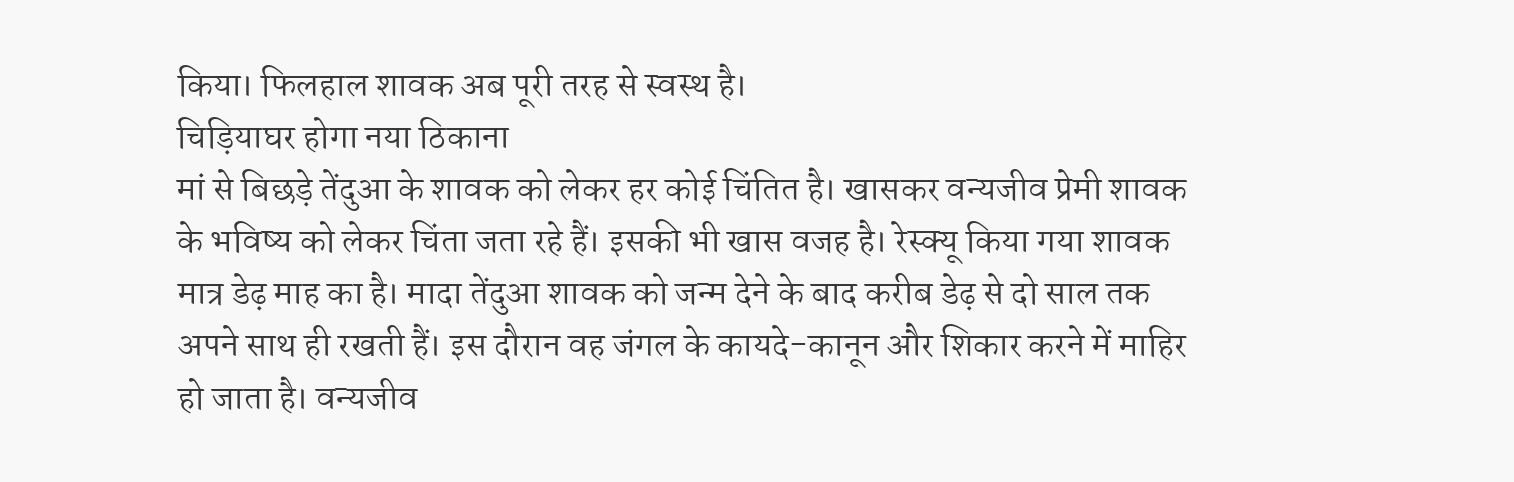किया। फिलहाल शावक अब पूरी तरह से स्वस्थ है।
चिड़ियाघर होगा नया ठिकाना
मां से बिछड़े तेंदुआ के शावक को लेकर हर कोई चिंतित है। खासकर वन्यजीव प्रेमी शावक के भविष्य को लेकर चिंता जता रहे हैं। इसकी भी खास वजह है। रेस्क्यू किया गया शावक मात्र डेढ़ माह का है। मादा तेंदुआ शावक को जन्म देने के बाद करीब डेढ़ से दो साल तक अपने साथ ही रखती हैं। इस दौरान वह जंगल के कायदे-कानून और शिकार करने में माहिर हो जाता है। वन्यजीव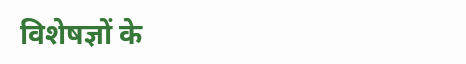विशेषज्ञों के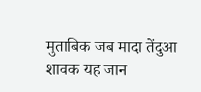मुताबिक जब मादा तेंदुआ शावक यह जान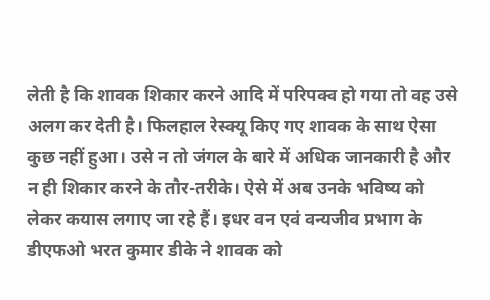लेती है कि शावक शिकार करने आदि में परिपक्व हो गया तो वह उसे अलग कर देती है। फिलहाल रेस्क्यू किए गए शावक के साथ ऐसा कुछ नहीं हुआ। उसे न तो जंगल के बारे में अधिक जानकारी है और न ही शिकार करने के तौर-तरीके। ऐसे में अब उनके भविष्य को लेकर कयास लगाए जा रहे हैं। इधर वन एवं वन्यजीव प्रभाग के डीएफओ भरत कुमार डीके ने शावक को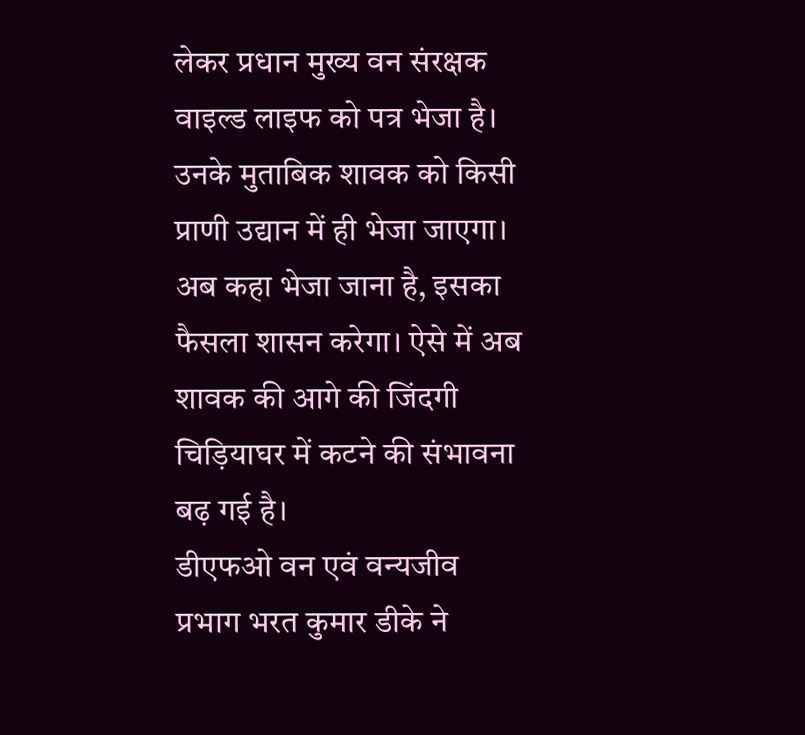लेकर प्रधान मुख्य वन संरक्षक वाइल्ड लाइफ को पत्र भेजा है। उनके मुताबिक शावक को किसी प्राणी उद्यान में ही भेजा जाएगा। अब कहा भेजा जाना है, इसका फैसला शासन करेगा। ऐसे में अब शावक की आगे की जिंदगी चिड़ियाघर में कटने की संभावना बढ़ गई है।
डीएफओ वन एवं वन्यजीव प्रभाग भरत कुमार डीके ने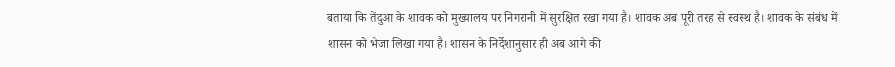बताया कि तेंदुआ के शावक को मुख्यालय पर निगरानी में सुरक्षित रखा गया है। शावक अब पूरी तरह से स्वस्थ है। शावक के संबंध में शासन को भेजा लिखा गया है। शासन के निर्देशानुसार ही अब आगे की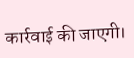कार्रवाई की जाएगी।